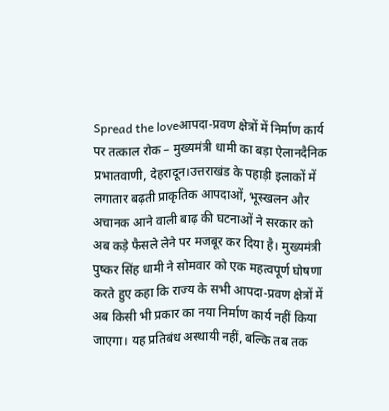Spread the loveआपदा-प्रवण क्षेत्रों में निर्माण कार्य पर तत्काल रोक – मुख्यमंत्री धामी का बड़ा ऐलानदैनिक प्रभातवाणी, देहरादून।उत्तराखंड के पहाड़ी इलाकों में लगातार बढ़ती प्राकृतिक आपदाओं, भूस्खलन और अचानक आने वाली बाढ़ की घटनाओं ने सरकार को अब कड़े फैसले लेने पर मजबूर कर दिया है। मुख्यमंत्री पुष्कर सिंह धामी ने सोमवार को एक महत्वपूर्ण घोषणा करते हुए कहा कि राज्य के सभी आपदा-प्रवण क्षेत्रों में अब किसी भी प्रकार का नया निर्माण कार्य नहीं किया जाएगा। यह प्रतिबंध अस्थायी नहीं, बल्कि तब तक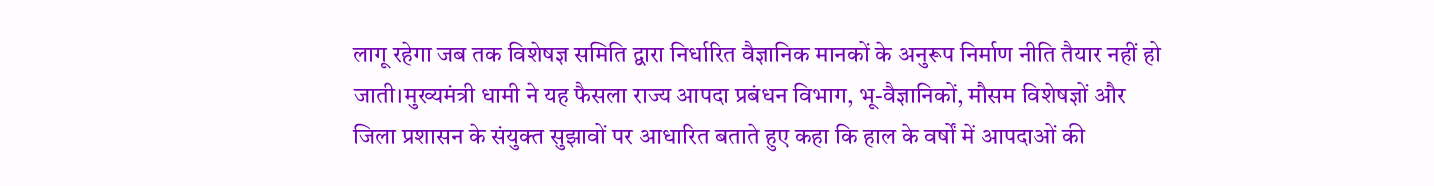लागू रहेगा जब तक विशेषज्ञ समिति द्वारा निर्धारित वैज्ञानिक मानकों के अनुरूप निर्माण नीति तैयार नहीं हो जाती।मुख्यमंत्री धामी ने यह फैसला राज्य आपदा प्रबंधन विभाग, भू-वैज्ञानिकों, मौसम विशेषज्ञों और जिला प्रशासन के संयुक्त सुझावों पर आधारित बताते हुए कहा कि हाल के वर्षों में आपदाओं की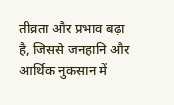तीव्रता और प्रभाव बढ़ा है, जिससे जनहानि और आर्थिक नुकसान में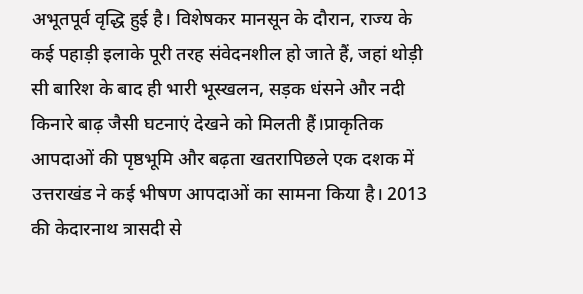अभूतपूर्व वृद्धि हुई है। विशेषकर मानसून के दौरान, राज्य के कई पहाड़ी इलाके पूरी तरह संवेदनशील हो जाते हैं, जहां थोड़ी सी बारिश के बाद ही भारी भूस्खलन, सड़क धंसने और नदी किनारे बाढ़ जैसी घटनाएं देखने को मिलती हैं।प्राकृतिक आपदाओं की पृष्ठभूमि और बढ़ता खतरापिछले एक दशक में उत्तराखंड ने कई भीषण आपदाओं का सामना किया है। 2013 की केदारनाथ त्रासदी से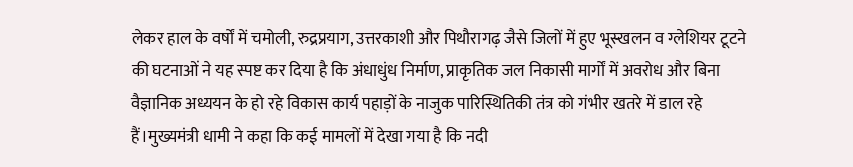लेकर हाल के वर्षों में चमोली, रुद्रप्रयाग, उत्तरकाशी और पिथौरागढ़ जैसे जिलों में हुए भूस्खलन व ग्लेशियर टूटने की घटनाओं ने यह स्पष्ट कर दिया है कि अंधाधुंध निर्माण, प्राकृतिक जल निकासी मार्गों में अवरोध और बिना वैज्ञानिक अध्ययन के हो रहे विकास कार्य पहाड़ों के नाजुक पारिस्थितिकी तंत्र को गंभीर खतरे में डाल रहे हैं।मुख्यमंत्री धामी ने कहा कि कई मामलों में देखा गया है कि नदी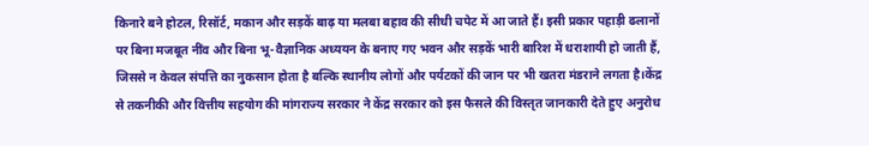किनारे बने होटल, रिसॉर्ट, मकान और सड़कें बाढ़ या मलबा बहाव की सीधी चपेट में आ जाते हैं। इसी प्रकार पहाड़ी ढलानों पर बिना मजबूत नींव और बिना भू-वैज्ञानिक अध्ययन के बनाए गए भवन और सड़कें भारी बारिश में धराशायी हो जाती हैं, जिससे न केवल संपत्ति का नुकसान होता है बल्कि स्थानीय लोगों और पर्यटकों की जान पर भी खतरा मंडराने लगता है।केंद्र से तकनीकी और वित्तीय सहयोग की मांगराज्य सरकार ने केंद्र सरकार को इस फैसले की विस्तृत जानकारी देते हुए अनुरोध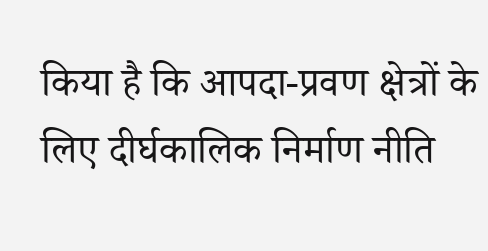किया है कि आपदा-प्रवण क्षेत्रों के लिए दीर्घकालिक निर्माण नीति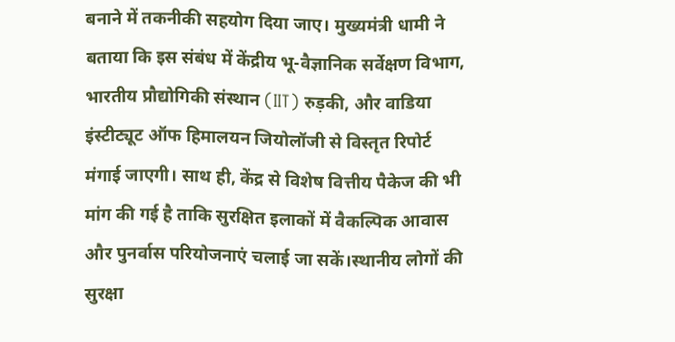बनाने में तकनीकी सहयोग दिया जाए। मुख्यमंत्री धामी ने बताया कि इस संबंध में केंद्रीय भू-वैज्ञानिक सर्वेक्षण विभाग, भारतीय प्रौद्योगिकी संस्थान (IIT) रुड़की, और वाडिया इंस्टीट्यूट ऑफ हिमालयन जियोलॉजी से विस्तृत रिपोर्ट मंगाई जाएगी। साथ ही, केंद्र से विशेष वित्तीय पैकेज की भी मांग की गई है ताकि सुरक्षित इलाकों में वैकल्पिक आवास और पुनर्वास परियोजनाएं चलाई जा सकें।स्थानीय लोगों की सुरक्षा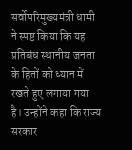सर्वोपरिमुख्यमंत्री धामी ने स्पष्ट किया कि यह प्रतिबंध स्थानीय जनता के हितों को ध्यान में रखते हुए लगाया गया है। उन्होंने कहा कि राज्य सरकार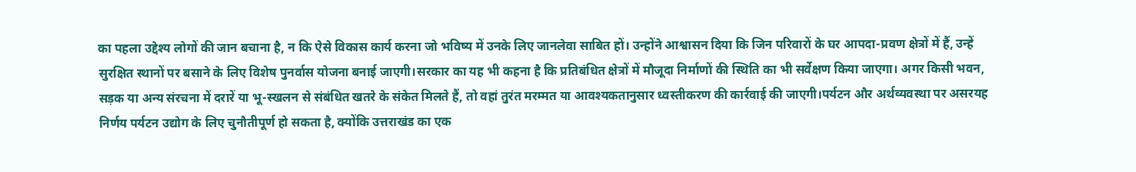का पहला उद्देश्य लोगों की जान बचाना है, न कि ऐसे विकास कार्य करना जो भविष्य में उनके लिए जानलेवा साबित हों। उन्होंने आश्वासन दिया कि जिन परिवारों के घर आपदा-प्रवण क्षेत्रों में हैं, उन्हें सुरक्षित स्थानों पर बसाने के लिए विशेष पुनर्वास योजना बनाई जाएगी।सरकार का यह भी कहना है कि प्रतिबंधित क्षेत्रों में मौजूदा निर्माणों की स्थिति का भी सर्वेक्षण किया जाएगा। अगर किसी भवन, सड़क या अन्य संरचना में दरारें या भू-स्खलन से संबंधित खतरे के संकेत मिलते हैं, तो वहां तुरंत मरम्मत या आवश्यकतानुसार ध्वस्तीकरण की कार्रवाई की जाएगी।पर्यटन और अर्थव्यवस्था पर असरयह निर्णय पर्यटन उद्योग के लिए चुनौतीपूर्ण हो सकता है, क्योंकि उत्तराखंड का एक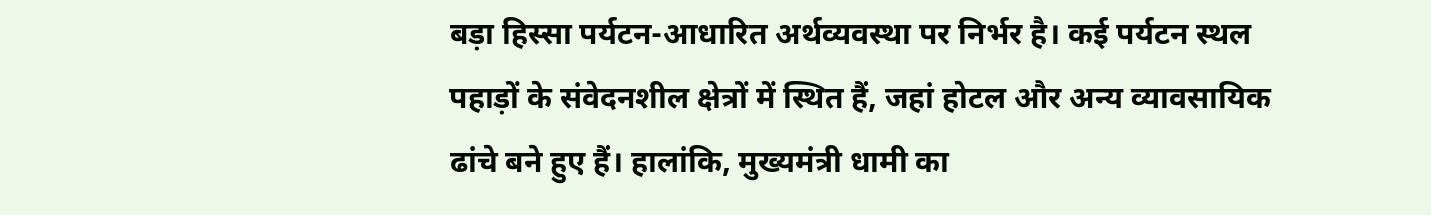बड़ा हिस्सा पर्यटन-आधारित अर्थव्यवस्था पर निर्भर है। कई पर्यटन स्थल पहाड़ों के संवेदनशील क्षेत्रों में स्थित हैं, जहां होटल और अन्य व्यावसायिक ढांचे बने हुए हैं। हालांकि, मुख्यमंत्री धामी का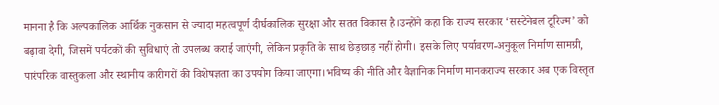मानना है कि अल्पकालिक आर्थिक नुकसान से ज्यादा महत्वपूर्ण दीर्घकालिक सुरक्षा और सतत विकास है।उन्होंने कहा कि राज्य सरकार ‘सस्टेनेबल टूरिज्म’ को बढ़ावा देगी, जिसमें पर्यटकों की सुविधाएं तो उपलब्ध कराई जाएंगी, लेकिन प्रकृति के साथ छेड़छाड़ नहीं होगी। इसके लिए पर्यावरण-अनुकूल निर्माण सामग्री, पारंपरिक वास्तुकला और स्थानीय कारीगरों की विशेषज्ञता का उपयोग किया जाएगा।भविष्य की नीति और वैज्ञानिक निर्माण मानकराज्य सरकार अब एक विस्तृत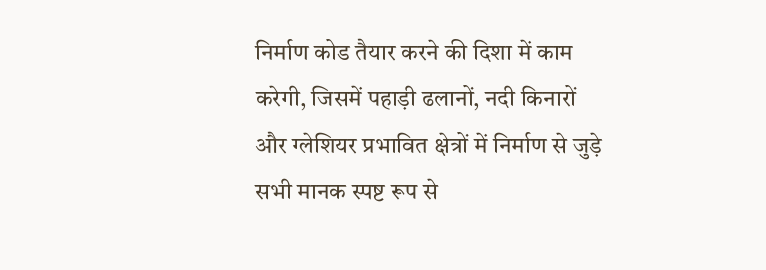निर्माण कोड तैयार करने की दिशा में काम करेगी, जिसमें पहाड़ी ढलानों, नदी किनारों और ग्लेशियर प्रभावित क्षेत्रों में निर्माण से जुड़े सभी मानक स्पष्ट रूप से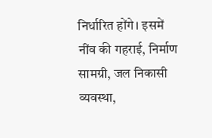निर्धारित होंगे। इसमें नींव की गहराई, निर्माण सामग्री, जल निकासी व्यवस्था,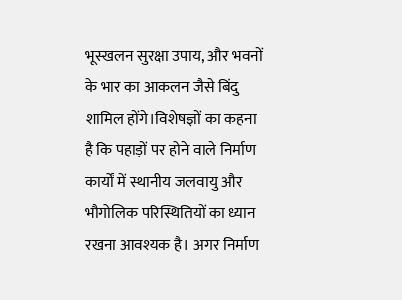भूस्खलन सुरक्षा उपाय, और भवनों के भार का आकलन जैसे बिंदु शामिल होंगे।विशेषज्ञों का कहना है कि पहाड़ों पर होने वाले निर्माण कार्यों में स्थानीय जलवायु और भौगोलिक परिस्थितियों का ध्यान रखना आवश्यक है। अगर निर्माण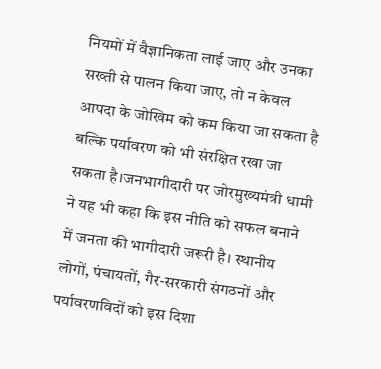नियमों में वैज्ञानिकता लाई जाए और उनका सख्ती से पालन किया जाए, तो न केवल आपदा के जोखिम को कम किया जा सकता है बल्कि पर्यावरण को भी संरक्षित रखा जा सकता है।जनभागीदारी पर जोरमुख्यमंत्री धामी ने यह भी कहा कि इस नीति को सफल बनाने में जनता की भागीदारी जरूरी है। स्थानीय लोगों, पंचायतों, गैर-सरकारी संगठनों और पर्यावरणविदों को इस दिशा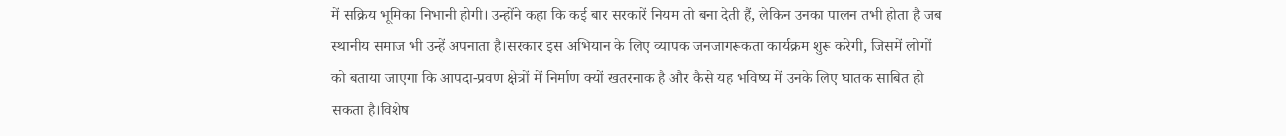में सक्रिय भूमिका निभानी होगी। उन्होंने कहा कि कई बार सरकारें नियम तो बना देती हैं, लेकिन उनका पालन तभी होता है जब स्थानीय समाज भी उन्हें अपनाता है।सरकार इस अभियान के लिए व्यापक जनजागरूकता कार्यक्रम शुरू करेगी, जिसमें लोगों को बताया जाएगा कि आपदा-प्रवण क्षेत्रों में निर्माण क्यों खतरनाक है और कैसे यह भविष्य में उनके लिए घातक साबित हो सकता है।विशेष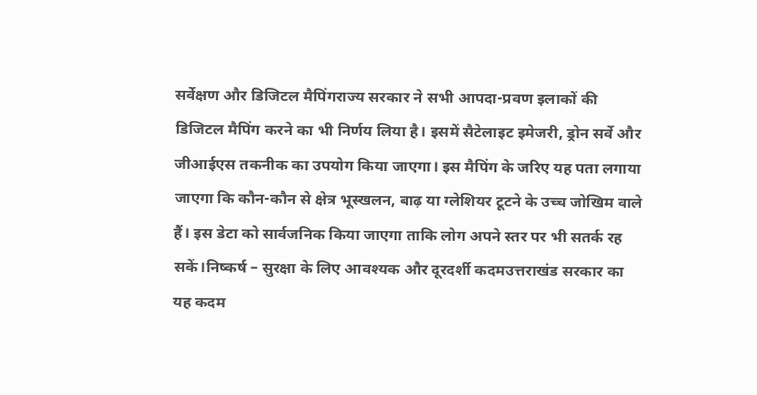सर्वेक्षण और डिजिटल मैपिंगराज्य सरकार ने सभी आपदा-प्रवण इलाकों की डिजिटल मैपिंग करने का भी निर्णय लिया है। इसमें सैटेलाइट इमेजरी, ड्रोन सर्वे और जीआईएस तकनीक का उपयोग किया जाएगा। इस मैपिंग के जरिए यह पता लगाया जाएगा कि कौन-कौन से क्षेत्र भूस्खलन, बाढ़ या ग्लेशियर टूटने के उच्च जोखिम वाले हैं। इस डेटा को सार्वजनिक किया जाएगा ताकि लोग अपने स्तर पर भी सतर्क रह सकें।निष्कर्ष – सुरक्षा के लिए आवश्यक और दूरदर्शी कदमउत्तराखंड सरकार का यह कदम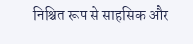निश्चित रूप से साहसिक और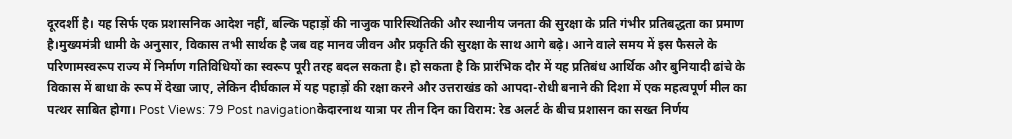दूरदर्शी है। यह सिर्फ एक प्रशासनिक आदेश नहीं, बल्कि पहाड़ों की नाजुक पारिस्थितिकी और स्थानीय जनता की सुरक्षा के प्रति गंभीर प्रतिबद्धता का प्रमाण है।मुख्यमंत्री धामी के अनुसार, विकास तभी सार्थक है जब वह मानव जीवन और प्रकृति की सुरक्षा के साथ आगे बढ़े। आने वाले समय में इस फैसले के परिणामस्वरूप राज्य में निर्माण गतिविधियों का स्वरूप पूरी तरह बदल सकता है। हो सकता है कि प्रारंभिक दौर में यह प्रतिबंध आर्थिक और बुनियादी ढांचे के विकास में बाधा के रूप में देखा जाए, लेकिन दीर्घकाल में यह पहाड़ों की रक्षा करने और उत्तराखंड को आपदा-रोधी बनाने की दिशा में एक महत्वपूर्ण मील का पत्थर साबित होगा। Post Views: 79 Post navigationकेदारनाथ यात्रा पर तीन दिन का विराम: रेड अलर्ट के बीच प्रशासन का सख्त निर्णय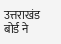उत्तराखंड बोर्ड ने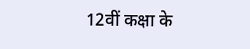12वीं कक्षा के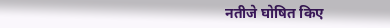नतीजे घोषित किए